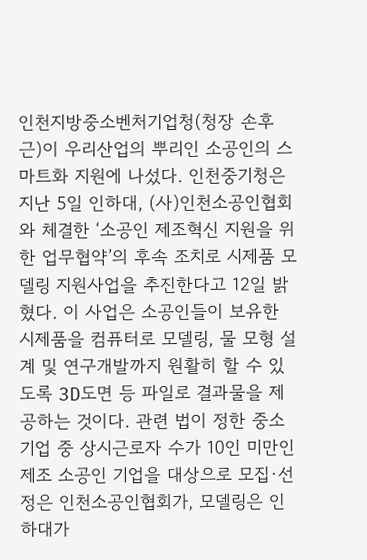인천지방중소벤처기업청(청장 손후근)이 우리산업의 뿌리인 소공인의 스마트화 지원에 나섰다. 인천중기청은 지난 5일 인하대, (사)인천소공인협회와 체결한 ‘소공인 제조혁신 지원을 위한 업무협약’의 후속 조치로 시제품 모델링 지원사업을 추진한다고 12일 밝혔다. 이 사업은 소공인들이 보유한 시제품을 컴퓨터로 모델링, 물 모형 설계 및 연구개발까지 원활히 할 수 있도록 3D도면 등 파일로 결과물을 제공하는 것이다. 관련 법이 정한 중소기업 중 상시근로자 수가 10인 미만인 제조 소공인 기업을 대상으로 모집·선정은 인천소공인협회가, 모델링은 인하대가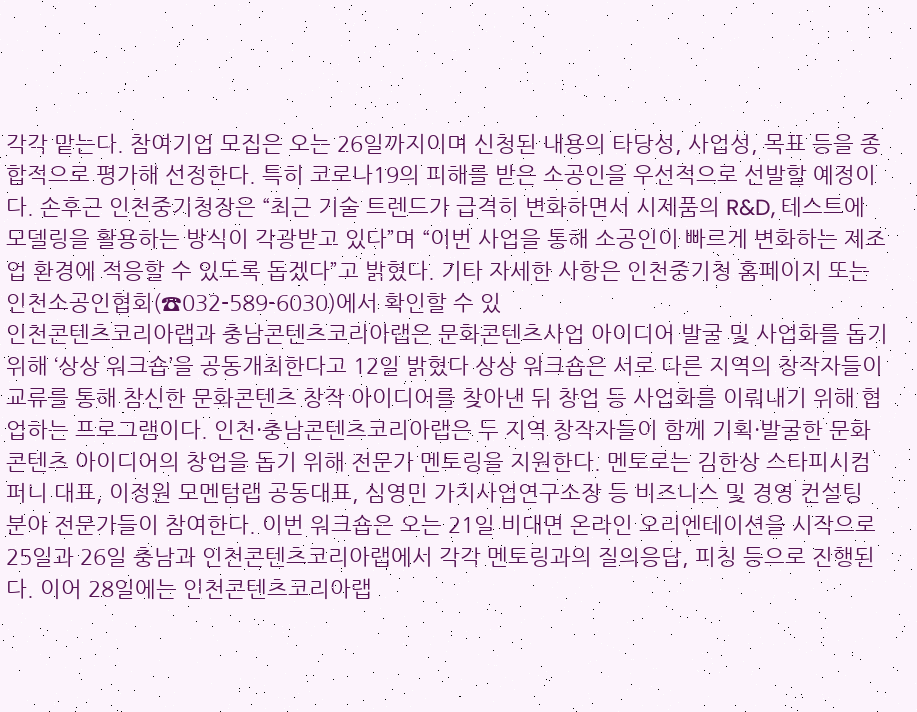각각 맡는다. 참여기업 모집은 오는 26일까지이며 신청된 내용의 타당성, 사업성, 목표 등을 종합적으로 평가해 선정한다. 특히 코로나19의 피해를 받은 소공인을 우선적으로 선발할 예정이다. 손후근 인천중기청장은 “최근 기술 트렌드가 급격히 변화하면서 시제품의 R&D, 테스트에 모델링을 활용하는 방식이 각광받고 있다”며 “이번 사업을 통해 소공인이 빠르게 변화하는 제조업 환경에 적응할 수 있도록 돕겠다”고 밝혔다. 기타 자세한 사항은 인천중기청 홈페이지 또는 인천소공인협회(☎032-589-6030)에서 확인할 수 있
인천콘텐츠코리아랩과 충남콘텐츠코리아랩은 문화콘텐츠사업 아이디어 발굴 및 사업화를 돕기 위해 ‘상상 워크숍’을 공동개최한다고 12일 밝혔다 상상 워크숍은 서로 다른 지역의 창작자들이 교류를 통해 참신한 문화콘텐츠 창작 아이디어를 찾아낸 뒤 창업 등 사업화를 이뤄내기 위해 협업하는 프로그램이다. 인천·충남콘텐츠코리아랩은 두 지역 창작자들이 함께 기획·발굴한 문화콘텐츠 아이디어의 창업을 돕기 위해 전문가 멘토링을 지원한다. 멘토로는 김한상 스타피시컴퍼니 대표, 이정원 모멘텀랩 공동대표, 심영민 가치사업연구소장 등 비즈니스 및 경영 컨설팅 분야 전문가들이 참여한다. 이번 워크숍은 오는 21일 비대면 온라인 오리엔테이션을 시작으로 25일과 26일 충남과 인천콘텐츠코리아랩에서 각각 멘토링과의 질의응답, 피칭 등으로 진행된다. 이어 28일에는 인천콘텐츠코리아랩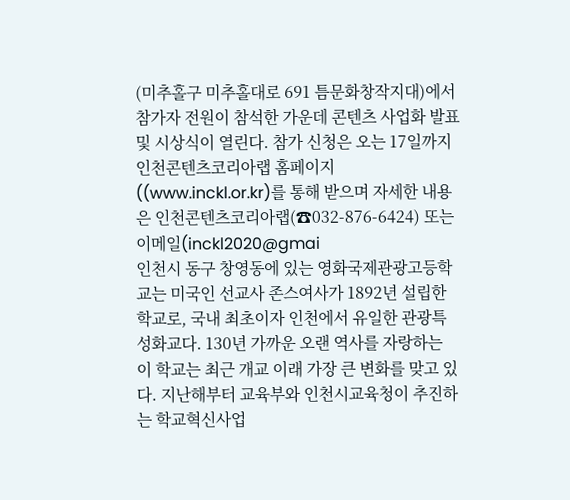(미추홀구 미추홀대로 691 틈문화창작지대)에서 참가자 전원이 참석한 가운데 콘텐츠 사업화 발표 및 시상식이 열린다. 참가 신청은 오는 17일까지 인천콘텐츠코리아랩 홈페이지((www.inckl.or.kr)를 통해 받으며 자세한 내용은 인천콘텐츠코리아랩(☎032-876-6424) 또는 이메일(inckl2020@gmai
인천시 동구 창영동에 있는 영화국제관광고등학교는 미국인 선교사 존스여사가 1892년 설립한 학교로, 국내 최초이자 인천에서 유일한 관광특성화교다. 130년 가까운 오랜 역사를 자랑하는 이 학교는 최근 개교 이래 가장 큰 변화를 맞고 있다. 지난해부터 교육부와 인천시교육청이 추진하는 학교혁신사업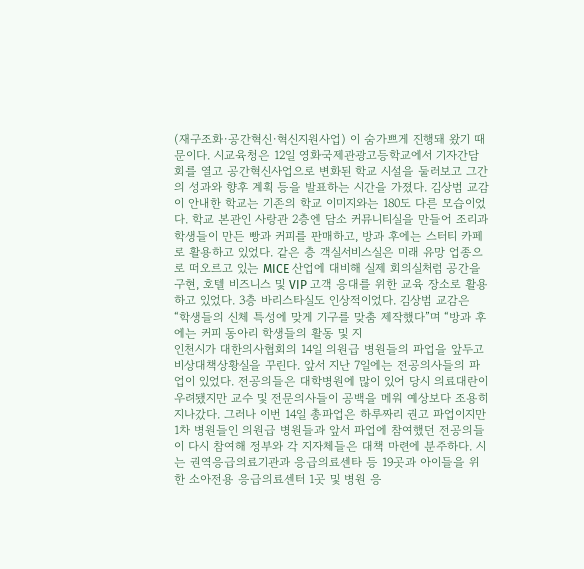(재구조화·공간혁신·혁신지원사업) 이 숨가쁘게 진행돼 왔기 때문이다. 시교육청은 12일 영화국제관광고등학교에서 기자간담회를 열고 공간혁신사업으로 변화된 학교 시설을 둘러보고 그간의 성과와 향후 계획 등을 발표하는 시간을 가졌다. 김상범 교감이 안내한 학교는 기존의 학교 이미지와는 180도 다른 모습이었다. 학교 본관인 사랑관 2층엔 담소 커뮤니티실을 만들어 조리과 학생들이 만든 빵과 커피를 판매하고, 방과 후에는 스터티 카페로 활용하고 있었다. 같은 층 객실서비스실은 미래 유망 업종으로 떠오르고 있는 MICE 산업에 대비해 실제 회의실처럼 공간을 구현, 호텔 비즈니스 및 VIP 고객 응대를 위한 교육 장소로 활용하고 있었다. 3층 바리스타실도 인상적이었다. 김상범 교감은 “학생들의 신체 특성에 맞게 기구를 맞춤 제작했다”며 “방과 후에는 커피 동아리 학생들의 활동 및 지
인천시가 대한의사협회의 14일 의원급 병원들의 파업을 앞두고 비상대책상황실을 꾸린다. 앞서 지난 7일에는 전공의사들의 파업이 있었다. 전공의들은 대학병원에 많이 있어 당시 의료대란이 우려됐지만 교수 및 전문의사들이 공백을 메워 예상보다 조용히 지나갔다. 그러나 이번 14일 총파업은 하루짜리 권고 파업이지만 1차 병원들인 의원급 병원들과 앞서 파업에 참여했던 전공의들이 다시 참여해 정부와 각 지자체들은 대책 마련에 분주하다. 시는 권역응급의료기관과 응급의료센타 등 19곳과 아이들을 위한 소아전용 응급의료센터 1곳 및 병원 응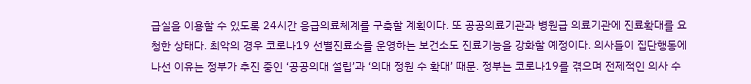급실을 이용할 수 있도록 24시간 응급의료체계를 구축할 계획이다. 또 공공의료기관과 병원급 의료기관에 진료확대를 요청한 상태다. 최악의 경우 코로나19 선별진료소를 운영하는 보건소도 진료기능을 강화할 예정이다. 의사들이 집단행동에 나선 이유는 정부가 추진 중인 ‘공공의대 설립’과 ‘의대 정원 수 확대’ 때문. 정부는 코로나19를 겪으며 전제적인 의사 수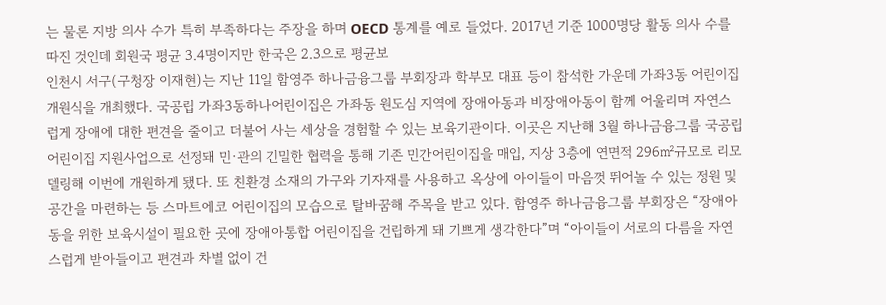는 물론 지방 의사 수가 특히 부족하다는 주장을 하며 OECD 통계를 예로 들었다. 2017년 기준 1000명당 활동 의사 수를 따진 것인데 회원국 평균 3.4명이지만 한국은 2.3으로 평균보
인천시 서구(구청장 이재현)는 지난 11일 함영주 하나금융그룹 부회장과 학부모 대표 등이 참석한 가운데 가좌3동 어린이집 개원식을 개최했다. 국공립 가좌3동하나어린이집은 가좌동 원도심 지역에 장애아동과 비장애아동이 함께 어울리며 자연스럽게 장애에 대한 편견을 줄이고 더불어 사는 세상을 경험할 수 있는 보육기관이다. 이곳은 지난해 3월 하나금융그룹 국공립어린이집 지원사업으로 선정돼 민·관의 긴밀한 협력을 통해 기존 민간어린이집을 매입, 지상 3층에 연면적 296㎡규모로 리모델링해 이번에 개원하게 됐다. 또 친환경 소재의 가구와 기자재를 사용하고 옥상에 아이들이 마음껏 뛰어놀 수 있는 정원 및 공간을 마련하는 등 스마트에코 어린이집의 모습으로 탈바꿈해 주목을 받고 있다. 함영주 하나금융그룹 부회장은 “장애아동을 위한 보육시설이 필요한 곳에 장애아통합 어린이집을 건립하게 돼 기쁘게 생각한다”며 “아이들이 서로의 다름을 자연스럽게 받아들이고 편견과 차별 없이 건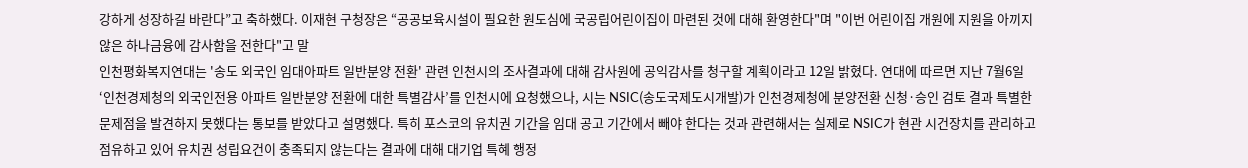강하게 성장하길 바란다”고 축하했다. 이재현 구청장은 “공공보육시설이 필요한 원도심에 국공립어린이집이 마련된 것에 대해 환영한다"며 "이번 어린이집 개원에 지원을 아끼지 않은 하나금융에 감사함을 전한다"고 말
인천평화복지연대는 '송도 외국인 임대아파트 일반분양 전환' 관련 인천시의 조사결과에 대해 감사원에 공익감사를 청구할 계획이라고 12일 밝혔다. 연대에 따르면 지난 7월6일 ‘인천경제청의 외국인전용 아파트 일반분양 전환에 대한 특별감사’를 인천시에 요청했으나, 시는 NSIC(송도국제도시개발)가 인천경제청에 분양전환 신청·승인 검토 결과 특별한 문제점을 발견하지 못했다는 통보를 받았다고 설명했다. 특히 포스코의 유치권 기간을 임대 공고 기간에서 빼야 한다는 것과 관련해서는 실제로 NSIC가 현관 시건장치를 관리하고 점유하고 있어 유치권 성립요건이 충족되지 않는다는 결과에 대해 대기업 특혜 행정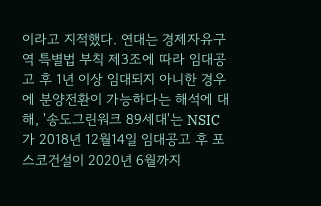이라고 지적했다. 연대는 경제자유구역 특별법 부칙 제3조에 따라 임대공고 후 1년 이상 임대되지 아니한 경우에 분양전환이 가능하다는 해석에 대해, '송도그린워크 89세대'는 NSIC가 2018년 12월14일 임대공고 후 포스코건설이 2020년 6월까지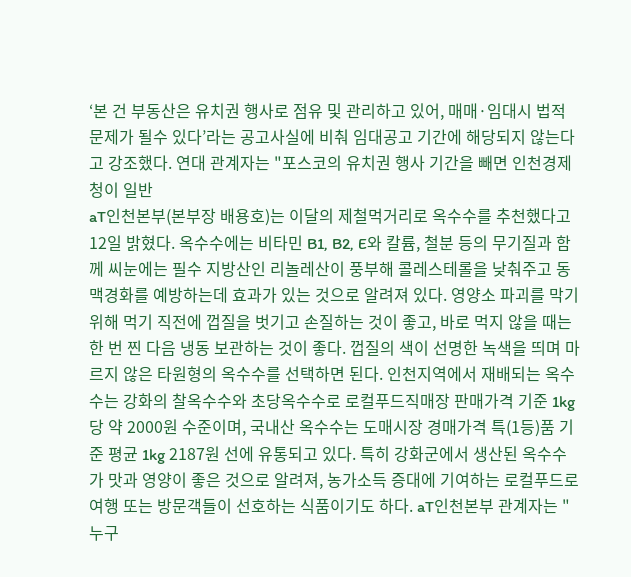‘본 건 부동산은 유치권 행사로 점유 및 관리하고 있어, 매매·임대시 법적 문제가 될수 있다’라는 공고사실에 비춰 임대공고 기간에 해당되지 않는다고 강조했다. 연대 관계자는 "포스코의 유치권 행사 기간을 빼면 인천경제청이 일반
aT인천본부(본부장 배용호)는 이달의 제철먹거리로 옥수수를 추천했다고 12일 밝혔다. 옥수수에는 비타민 B1, B2, E와 칼륨, 철분 등의 무기질과 함께 씨눈에는 필수 지방산인 리놀레산이 풍부해 콜레스테롤을 낮춰주고 동맥경화를 예방하는데 효과가 있는 것으로 알려져 있다. 영양소 파괴를 막기 위해 먹기 직전에 껍질을 벗기고 손질하는 것이 좋고, 바로 먹지 않을 때는 한 번 찐 다음 냉동 보관하는 것이 좋다. 껍질의 색이 선명한 녹색을 띄며 마르지 않은 타원형의 옥수수를 선택하면 된다. 인천지역에서 재배되는 옥수수는 강화의 찰옥수수와 초당옥수수로 로컬푸드직매장 판매가격 기준 1kg당 약 2000원 수준이며, 국내산 옥수수는 도매시장 경매가격 특(1등)품 기준 평균 1kg 2187원 선에 유통되고 있다. 특히 강화군에서 생산된 옥수수가 맛과 영양이 좋은 것으로 알려져, 농가소득 증대에 기여하는 로컬푸드로 여행 또는 방문객들이 선호하는 식품이기도 하다. aT인천본부 관계자는 "누구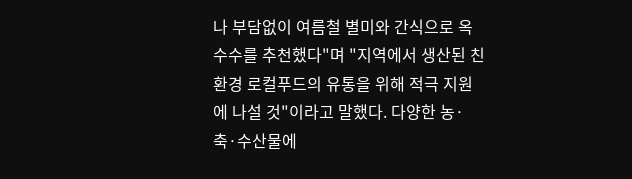나 부담없이 여름철 별미와 간식으로 옥수수를 추천했다"며 "지역에서 생산된 친환경 로컬푸드의 유통을 위해 적극 지원에 나설 것"이라고 말했다. 다양한 농·축·수산물에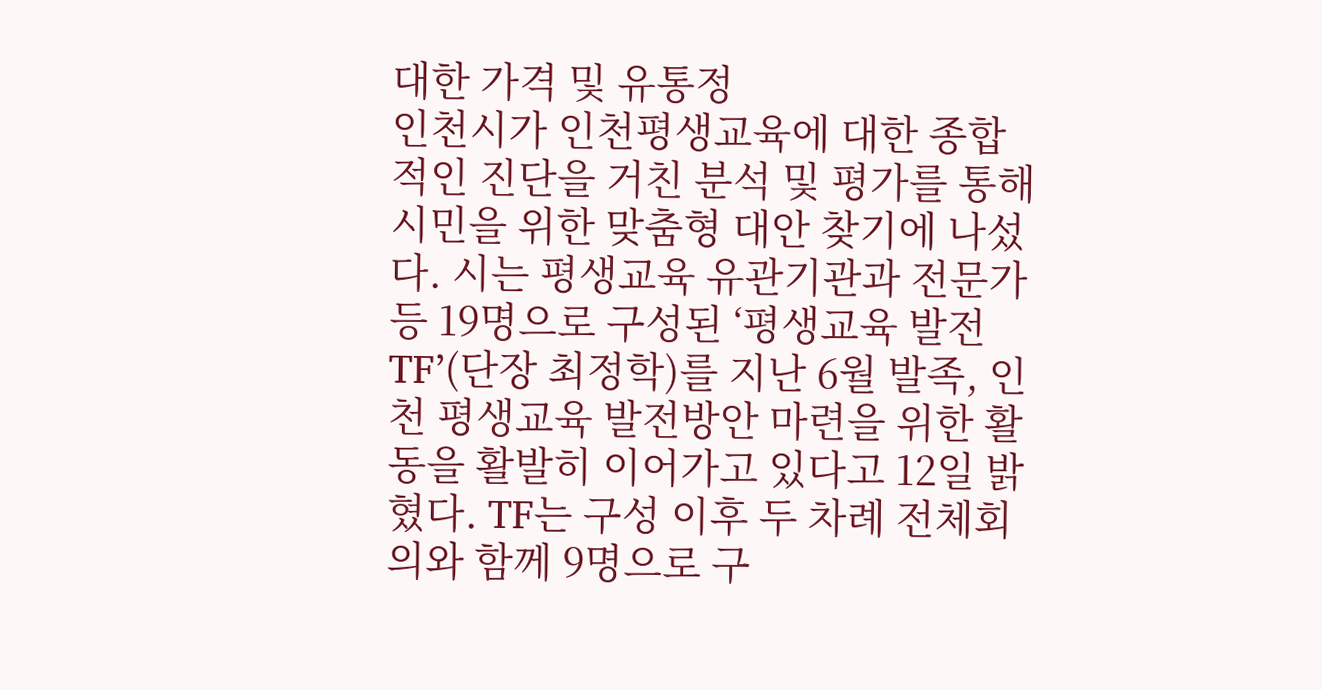대한 가격 및 유통정
인천시가 인천평생교육에 대한 종합적인 진단을 거친 분석 및 평가를 통해 시민을 위한 맞춤형 대안 찾기에 나섰다. 시는 평생교육 유관기관과 전문가 등 19명으로 구성된 ‘평생교육 발전 TF’(단장 최정학)를 지난 6월 발족, 인천 평생교육 발전방안 마련을 위한 활동을 활발히 이어가고 있다고 12일 밝혔다. TF는 구성 이후 두 차례 전체회의와 함께 9명으로 구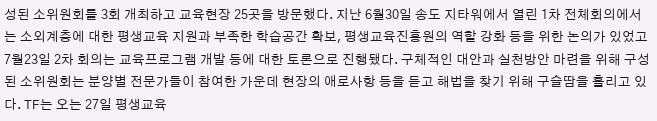성된 소위원회를 3회 개최하고 교육현장 25곳을 방문했다. 지난 6월30일 송도 지타워에서 열린 1차 전체회의에서는 소외계층에 대한 평생교육 지원과 부족한 학습공간 확보, 평생교육진흥원의 역할 강화 등을 위한 논의가 있었고 7월23일 2차 회의는 교육프로그램 개발 등에 대한 토론으로 진행됐다. 구체적인 대안과 실천방안 마련을 위해 구성된 소위원회는 분양별 전문가들이 참여한 가운데 현장의 애로사항 등을 듣고 해법을 찾기 위해 구슬땀을 흘리고 있다. TF는 오는 27일 평생교육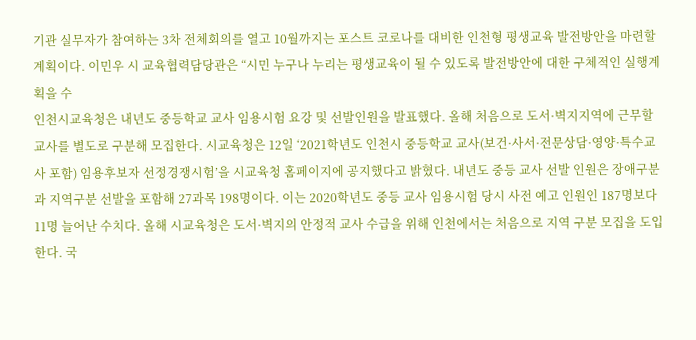기관 실무자가 참여하는 3차 전체회의를 열고 10월까지는 포스트 코로나를 대비한 인천형 평생교육 발전방안을 마련할 계획이다. 이민우 시 교육협력담당관은 “시민 누구나 누리는 평생교육이 될 수 있도록 발전방안에 대한 구체적인 실행계획을 수
인천시교육청은 내년도 중등학교 교사 임용시험 요강 및 선발인원을 발표했다. 올해 처음으로 도서·벽지지역에 근무할 교사를 별도로 구분해 모집한다. 시교육청은 12일 ‘2021학년도 인천시 중등학교 교사(보건·사서·전문상담·영양·특수교사 포함) 임용후보자 선정경쟁시험’을 시교육청 홈페이지에 공지했다고 밝혔다. 내년도 중등 교사 선발 인원은 장애구분과 지역구분 선발을 포함해 27과목 198명이다. 이는 2020학년도 중등 교사 임용시험 당시 사전 예고 인원인 187명보다 11명 늘어난 수치다. 올해 시교육청은 도서·벽지의 안정적 교사 수급을 위해 인천에서는 처음으로 지역 구분 모집을 도입한다. 국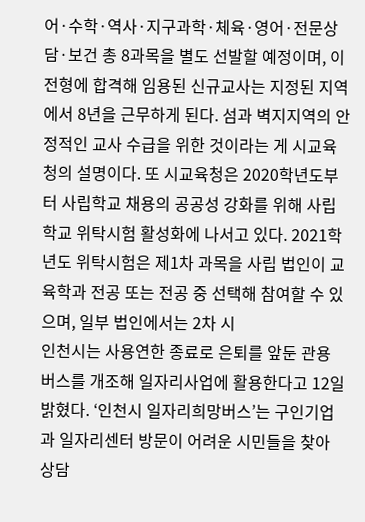어·수학·역사·지구과학·체육·영어·전문상담·보건 총 8과목을 별도 선발할 예정이며, 이 전형에 합격해 임용된 신규교사는 지정된 지역에서 8년을 근무하게 된다. 섬과 벽지지역의 안정적인 교사 수급을 위한 것이라는 게 시교육청의 설명이다. 또 시교육청은 2020학년도부터 사립학교 채용의 공공성 강화를 위해 사립학교 위탁시험 활성화에 나서고 있다. 2021학년도 위탁시험은 제1차 과목을 사립 법인이 교육학과 전공 또는 전공 중 선택해 참여할 수 있으며, 일부 법인에서는 2차 시
인천시는 사용연한 종료로 은퇴를 앞둔 관용 버스를 개조해 일자리사업에 활용한다고 12일 밝혔다. ‘인천시 일자리희망버스’는 구인기업과 일자리센터 방문이 어려운 시민들을 찾아 상담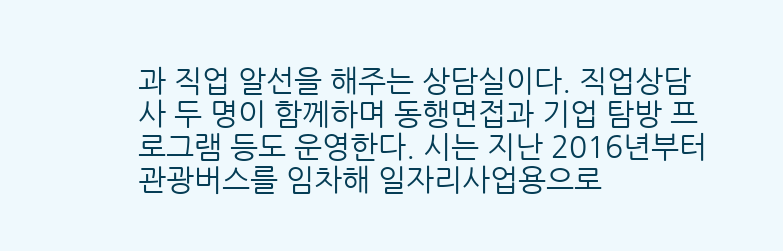과 직업 알선을 해주는 상담실이다. 직업상담사 두 명이 함께하며 동행면접과 기업 탐방 프로그램 등도 운영한다. 시는 지난 2016년부터 관광버스를 임차해 일자리사업용으로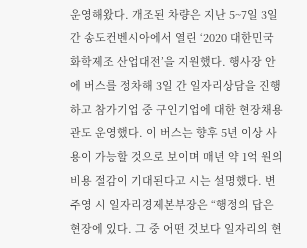운영해왔다. 개조된 차량은 지난 5~7일 3일 간 송도컨벤시아에서 열린 ‘2020 대한민국 화학제조 산업대전’을 지원했다. 행사장 안에 버스를 정차해 3일 간 일자리상담을 진행하고 참가기업 중 구인기업에 대한 현장채용관도 운영했다. 이 버스는 향후 5년 이상 사용이 가능할 것으로 보이며 매년 약 1억 원의 비용 절감이 기대된다고 시는 설명했다. 변주영 시 일자리경제본부장은 “행정의 답은 현장에 있다. 그 중 어떤 것보다 일자리의 현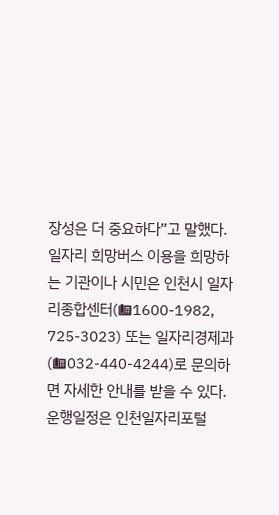장성은 더 중요하다”고 말했다. 일자리 희망버스 이용을 희망하는 기관이나 시민은 인천시 일자리종합센터(☎1600-1982, 725-3023) 또는 일자리경제과(☎032-440-4244)로 문의하면 자세한 안내를 받을 수 있다. 운행일정은 인천일자리포털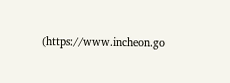(https://www.incheon.go